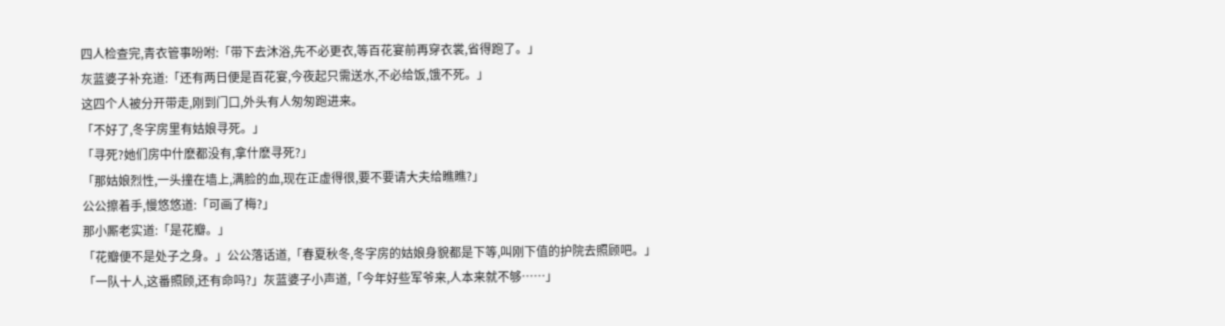四人检查完,青衣管事吩咐:「带下去沐浴,先不必更衣,等百花宴前再穿衣裳,省得跑了。」
灰蓝婆子补充道:「还有两日便是百花宴,今夜起只需送水,不必给饭,饿不死。」
这四个人被分开带走,刚到门口,外头有人匆匆跑进来。
「不好了,冬字房里有姑娘寻死。」
「寻死?她们房中什麽都没有,拿什麽寻死?」
「那姑娘烈性,一头撞在墙上,满脸的血,现在正虚得很,要不要请大夫给瞧瞧?」
公公擦着手,慢悠悠道:「可画了梅?」
那小厮老实道:「是花瓣。」
「花瓣便不是处子之身。」公公落话道,「春夏秋冬,冬字房的姑娘身貌都是下等,叫刚下值的护院去照顾吧。」
「一队十人,这番照顾,还有命吗?」灰蓝婆子小声道,「今年好些军爷来,人本来就不够……」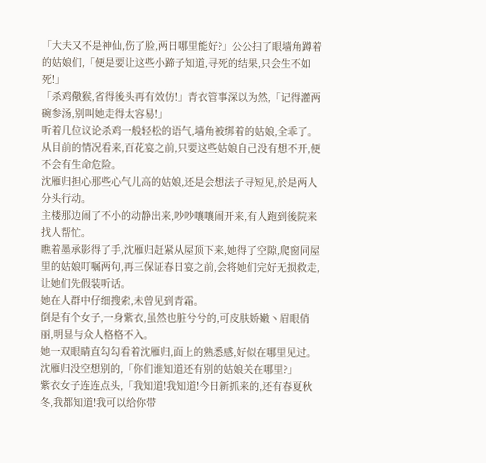「大夫又不是神仙,伤了脸,两日哪里能好?」公公扫了眼墙角蹲着的姑娘们,「便是要让这些小蹄子知道,寻死的结果,只会生不如死!」
「杀鸡儆猴,省得後头再有效仿!」青衣管事深以为然,「记得灌两碗参汤,别叫她走得太容易!」
听着几位议论杀鸡一般轻松的语气,墙角被绑着的姑娘,全乖了。
从目前的情况看来,百花宴之前,只要这些姑娘自己没有想不开,便不会有生命危险。
沈雁归担心那些心气儿高的姑娘,还是会想法子寻短见,於是两人分头行动。
主楼那边闹了不小的动静出来,吵吵嚷嚷闹开来,有人跑到後院来找人帮忙。
瞧着墨承影得了手,沈雁归赶紧从屋顶下来,她得了空隙,爬窗同屋里的姑娘叮嘱两句,再三保证春日宴之前,会将她们完好无损救走,让她们先假装听话。
她在人群中仔细搜索,未曾见到青霜。
倒是有个女子,一身紫衣,虽然也脏兮兮的,可皮肤娇嫩丶眉眼俏丽,明显与众人格格不入。
她一双眼睛直勾勾看着沈雁归,面上的熟悉感,好似在哪里见过。
沈雁归没空想别的,「你们谁知道还有别的姑娘关在哪里?」
紫衣女子连连点头,「我知道!我知道!今日新抓来的,还有春夏秋冬,我都知道!我可以给你带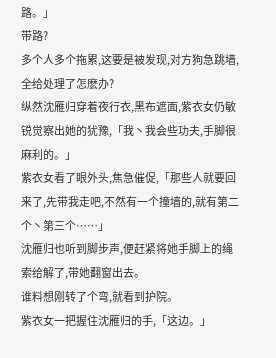路。」
带路?
多个人多个拖累,这要是被发现,对方狗急跳墙,全给处理了怎麽办?
纵然沈雁归穿着夜行衣,黑布遮面,紫衣女仍敏锐觉察出她的犹豫,「我丶我会些功夫,手脚很麻利的。」
紫衣女看了眼外头,焦急催促,「那些人就要回来了,先带我走吧,不然有一个撞墙的,就有第二个丶第三个……」
沈雁归也听到脚步声,便赶紧将她手脚上的绳索给解了,带她翻窗出去。
谁料想刚转了个弯,就看到护院。
紫衣女一把握住沈雁归的手,「这边。」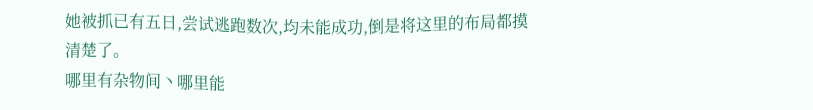她被抓已有五日,尝试逃跑数次,均未能成功,倒是将这里的布局都摸清楚了。
哪里有杂物间丶哪里能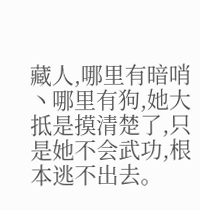藏人,哪里有暗哨丶哪里有狗,她大抵是摸清楚了,只是她不会武功,根本逃不出去。